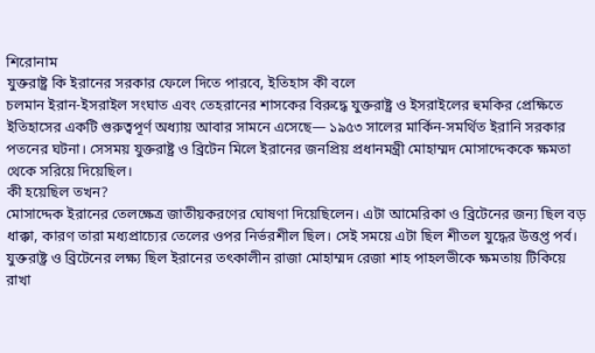শিরোনাম
যুক্তরাষ্ট্র কি ইরানের সরকার ফেলে দিতে পারবে, ইতিহাস কী বলে
চলমান ইরান-ইসরাইল সংঘাত এবং তেহরানের শাসকের বিরুদ্ধে যুক্তরাষ্ট্র ও ইসরাইলের হুমকির প্রেক্ষিতে ইতিহাসের একটি গুরুত্বপূর্ণ অধ্যায় আবার সামনে এসেছে— ১৯৫৩ সালের মার্কিন-সমর্থিত ইরানি সরকার পতনের ঘটনা। সেসময় যুক্তরাষ্ট্র ও ব্রিটেন মিলে ইরানের জনপ্রিয় প্রধানমন্ত্রী মোহাম্মদ মোসাদ্দেককে ক্ষমতা থেকে সরিয়ে দিয়েছিল।
কী হয়েছিল তখন?
মোসাদ্দেক ইরানের তেলক্ষেত্র জাতীয়করণের ঘোষণা দিয়েছিলেন। এটা আমেরিকা ও ব্রিটেনের জন্য ছিল বড় ধাক্কা, কারণ তারা মধ্যপ্রাচ্যের তেলের ওপর নির্ভরশীল ছিল। সেই সময়ে এটা ছিল শীতল যুদ্ধের উত্তপ্ত পর্ব।
যুক্তরাষ্ট্র ও ব্রিটেনের লক্ষ্য ছিল ইরানের তৎকালীন রাজা মোহাম্মদ রেজা শাহ পাহলভীকে ক্ষমতায় টিকিয়ে রাখা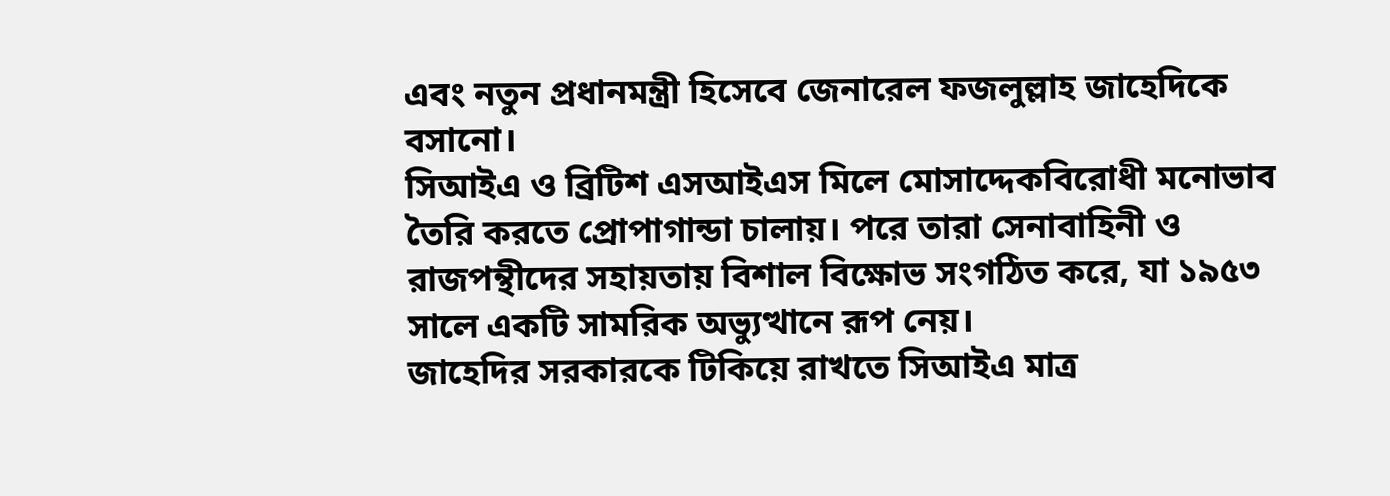এবং নতুন প্রধানমন্ত্রী হিসেবে জেনারেল ফজলুল্লাহ জাহেদিকে বসানো।
সিআইএ ও ব্রিটিশ এসআইএস মিলে মোসাদ্দেকবিরোধী মনোভাব তৈরি করতে প্রোপাগান্ডা চালায়। পরে তারা সেনাবাহিনী ও রাজপন্থীদের সহায়তায় বিশাল বিক্ষোভ সংগঠিত করে, যা ১৯৫৩ সালে একটি সামরিক অভ্যুত্থানে রূপ নেয়।
জাহেদির সরকারকে টিকিয়ে রাখতে সিআইএ মাত্র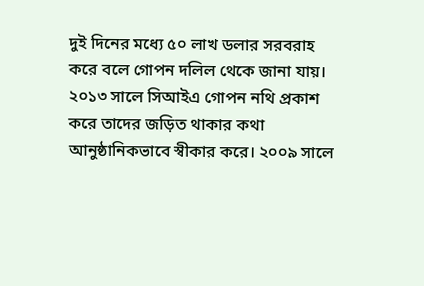দুই দিনের মধ্যে ৫০ লাখ ডলার সরবরাহ করে বলে গোপন দলিল থেকে জানা যায়।
২০১৩ সালে সিআইএ গোপন নথি প্রকাশ করে তাদের জড়িত থাকার কথা আনুষ্ঠানিকভাবে স্বীকার করে। ২০০৯ সালে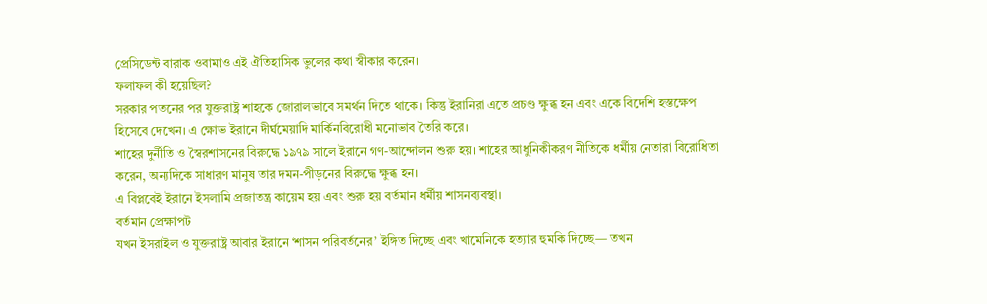প্রেসিডেন্ট বারাক ওবামাও এই ঐতিহাসিক ভুলের কথা স্বীকার করেন।
ফলাফল কী হয়েছিল?
সরকার পতনের পর যুক্তরাষ্ট্র শাহকে জোরালভাবে সমর্থন দিতে থাকে। কিন্তু ইরানিরা এতে প্রচণ্ড ক্ষুব্ধ হন এবং একে বিদেশি হস্তক্ষেপ হিসেবে দেখেন। এ ক্ষোভ ইরানে দীর্ঘমেয়াদি মার্কিনবিরোধী মনোভাব তৈরি করে।
শাহের দুর্নীতি ও স্বৈরশাসনের বিরুদ্ধে ১৯৭৯ সালে ইরানে গণ-আন্দোলন শুরু হয়। শাহের আধুনিকীকরণ নীতিকে ধর্মীয় নেতারা বিরোধিতা করেন, অন্যদিকে সাধারণ মানুষ তার দমন-পীড়নের বিরুদ্ধে ক্ষুব্ধ হন।
এ বিপ্লবেই ইরানে ইসলামি প্রজাতন্ত্র কায়েম হয় এবং শুরু হয় বর্তমান ধর্মীয় শাসনব্যবস্থা।
বর্তমান প্রেক্ষাপট
যখন ইসরাইল ও যুক্তরাষ্ট্র আবার ইরানে ‘শাসন পরিবর্তনের’ ইঙ্গিত দিচ্ছে এবং খামেনিকে হত্যার হুমকি দিচ্ছে— তখন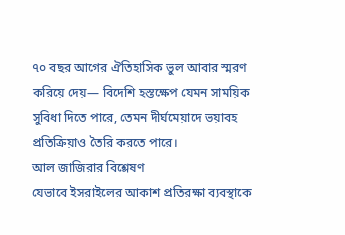৭০ বছর আগের ঐতিহাসিক ভুল আবার স্মরণ করিয়ে দেয়— বিদেশি হস্তক্ষেপ যেমন সাময়িক সুবিধা দিতে পারে, তেমন দীর্ঘমেয়াদে ভয়াবহ প্রতিক্রিয়াও তৈরি করতে পারে।
আল জাজিরার বিশ্লেষণ
যেভাবে ইসরাইলের আকাশ প্রতিরক্ষা ব্যবস্থাকে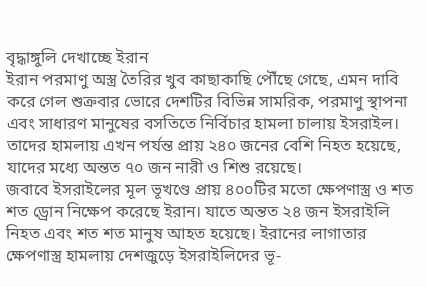বৃদ্ধাঙ্গুলি দেখাচ্ছে ইরান
ইরান পরমাণু অস্ত্র তৈরির খুব কাছাকাছি পৌঁছে গেছে, এমন দাবি করে গেল শুক্রবার ভোরে দেশটির বিভিন্ন সামরিক, পরমাণু স্থাপনা এবং সাধারণ মানুষের বসতিতে নির্বিচার হামলা চালায় ইসরাইল। তাদের হামলায় এখন পর্যন্ত প্রায় ২৪০ জনের বেশি নিহত হয়েছে, যাদের মধ্যে অন্তত ৭০ জন নারী ও শিশু রয়েছে।
জবাবে ইসরাইলের মূল ভূখণ্ডে প্রায় ৪০০টির মতো ক্ষেপণাস্ত্র ও শত শত ড্রোন নিক্ষেপ করেছে ইরান। যাতে অন্তত ২৪ জন ইসরাইলি নিহত এবং শত শত মানুষ আহত হয়েছে। ইরানের লাগাতার ক্ষেপণাস্ত্র হামলায় দেশজুড়ে ইসরাইলিদের ভূ-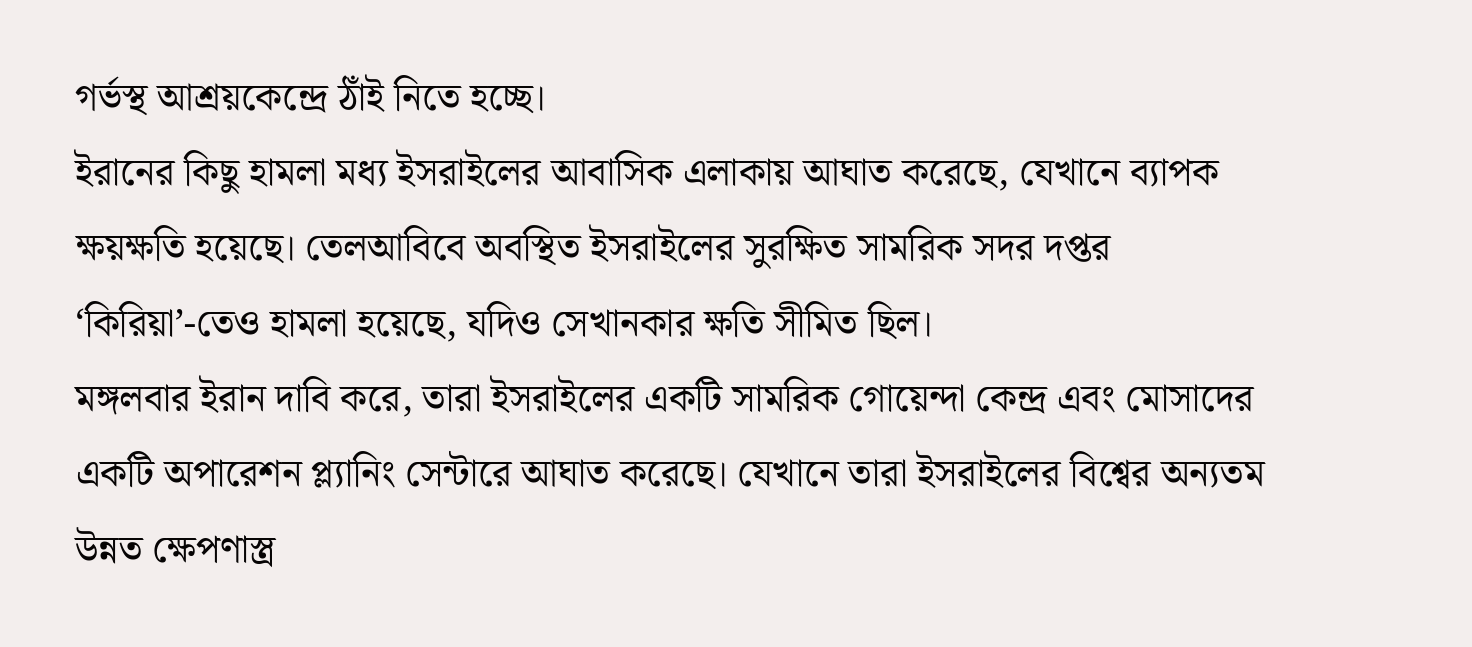গর্ভস্থ আশ্রয়কেন্দ্রে ঠাঁই নিতে হচ্ছে।
ইরানের কিছু হামলা মধ্য ইসরাইলের আবাসিক এলাকায় আঘাত করেছে, যেখানে ব্যাপক ক্ষয়ক্ষতি হয়েছে। তেলআবিবে অবস্থিত ইসরাইলের সুরক্ষিত সামরিক সদর দপ্তর ‘কিরিয়া’-তেও হামলা হয়েছে, যদিও সেখানকার ক্ষতি সীমিত ছিল।
মঙ্গলবার ইরান দাবি করে, তারা ইসরাইলের একটি সামরিক গোয়েন্দা কেন্দ্র এবং মোসাদের একটি অপারেশন প্ল্যানিং সেন্টারে আঘাত করেছে। যেখানে তারা ইসরাইলের বিশ্বের অন্যতম উন্নত ক্ষেপণাস্ত্র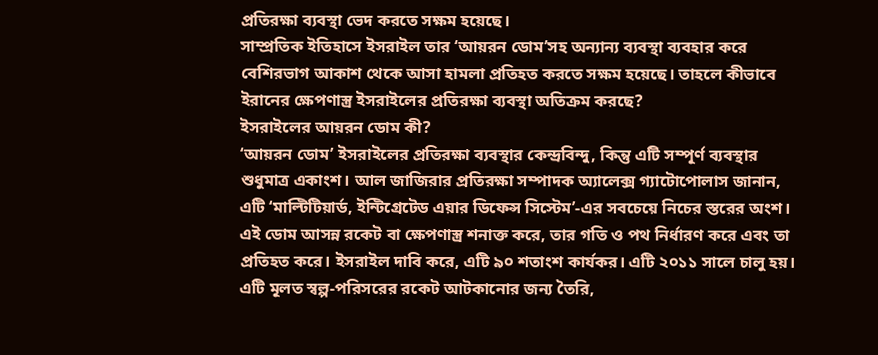প্রতিরক্ষা ব্যবস্থা ভেদ করতে সক্ষম হয়েছে।
সাম্প্রতিক ইতিহাসে ইসরাইল তার ‘আয়রন ডোম’সহ অন্যান্য ব্যবস্থা ব্যবহার করে বেশিরভাগ আকাশ থেকে আসা হামলা প্রতিহত করতে সক্ষম হয়েছে। তাহলে কীভাবে ইরানের ক্ষেপণাস্ত্র ইসরাইলের প্রতিরক্ষা ব্যবস্থা অতিক্রম করছে?
ইসরাইলের আয়রন ডোম কী?
‘আয়রন ডোম’ ইসরাইলের প্রতিরক্ষা ব্যবস্থার কেন্দ্রবিন্দু, কিন্তু এটি সম্পূর্ণ ব্যবস্থার শুধুমাত্র একাংশ। আল জাজিরার প্রতিরক্ষা সম্পাদক অ্যালেক্স গ্যাটোপোলাস জানান, এটি ‘মাল্টিটিয়ার্ড, ইন্টিগ্রেটেড এয়ার ডিফেন্স সিস্টেম’-এর সবচেয়ে নিচের স্তরের অংশ।
এই ডোম আসন্ন রকেট বা ক্ষেপণাস্ত্র শনাক্ত করে, তার গতি ও পথ নির্ধারণ করে এবং তা প্রতিহত করে। ইসরাইল দাবি করে, এটি ৯০ শতাংশ কার্যকর। এটি ২০১১ সালে চালু হয়।
এটি মূলত স্বল্প-পরিসরের রকেট আটকানোর জন্য তৈরি,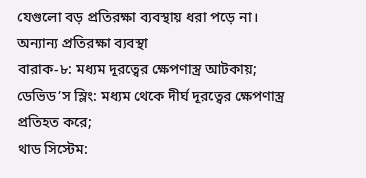যেগুলো বড় প্রতিরক্ষা ব্যবস্থায় ধরা পড়ে না।
অন্যান্য প্রতিরক্ষা ব্যবস্থা
বারাক-৮: মধ্যম দূরত্বের ক্ষেপণাস্ত্র আটকায়;
ডেভিড’স স্লিং: মধ্যম থেকে দীর্ঘ দূরত্বের ক্ষেপণাস্ত্র প্রতিহত করে;
থাড সিস্টেম: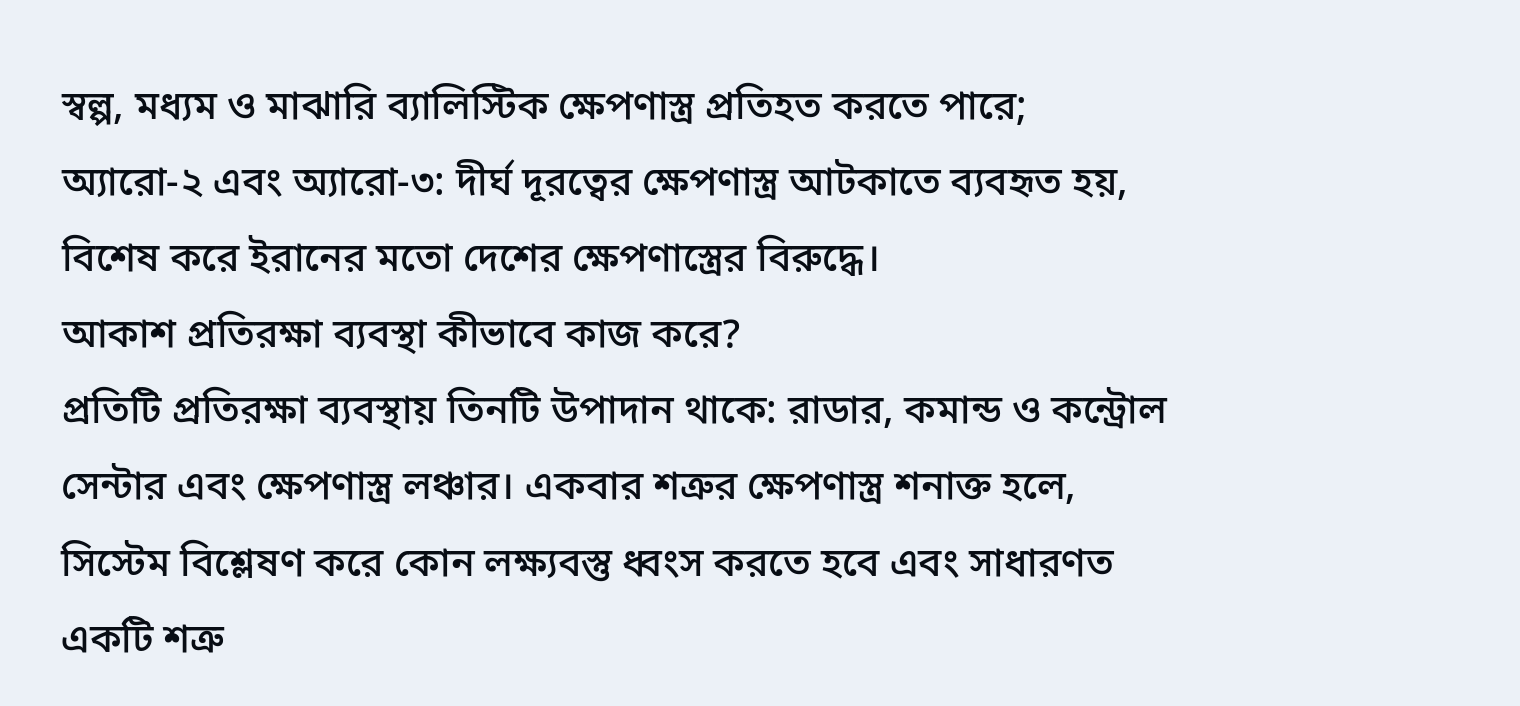স্বল্প, মধ্যম ও মাঝারি ব্যালিস্টিক ক্ষেপণাস্ত্র প্রতিহত করতে পারে;
অ্যারো-২ এবং অ্যারো-৩: দীর্ঘ দূরত্বের ক্ষেপণাস্ত্র আটকাতে ব্যবহৃত হয়, বিশেষ করে ইরানের মতো দেশের ক্ষেপণাস্ত্রের বিরুদ্ধে।
আকাশ প্রতিরক্ষা ব্যবস্থা কীভাবে কাজ করে?
প্রতিটি প্রতিরক্ষা ব্যবস্থায় তিনটি উপাদান থাকে: রাডার, কমান্ড ও কন্ট্রোল সেন্টার এবং ক্ষেপণাস্ত্র লঞ্চার। একবার শত্রুর ক্ষেপণাস্ত্র শনাক্ত হলে, সিস্টেম বিশ্লেষণ করে কোন লক্ষ্যবস্তু ধ্বংস করতে হবে এবং সাধারণত একটি শত্রু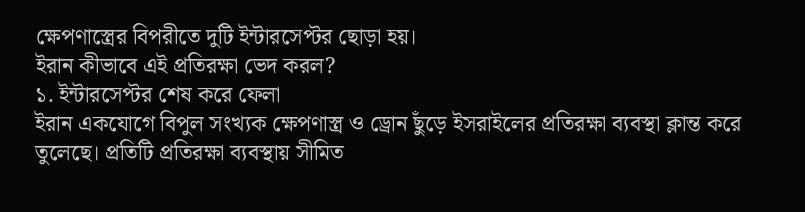ক্ষেপণাস্ত্রের বিপরীতে দুটি ইন্টারসেপ্টর ছোড়া হয়।
ইরান কীভাবে এই প্রতিরক্ষা ভেদ করল?
১. ইন্টারসেপ্টর শেষ করে ফেলা
ইরান একযোগে বিপুল সংখ্যক ক্ষেপণাস্ত্র ও ড্রোন ছুঁড়ে ইসরাইলের প্রতিরক্ষা ব্যবস্থা ক্লান্ত করে তুলেছে। প্রতিটি প্রতিরক্ষা ব্যবস্থায় সীমিত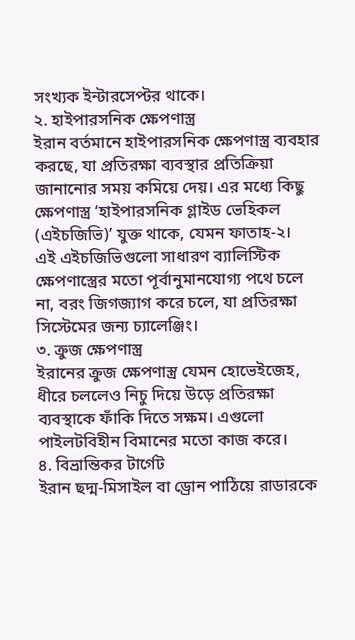সংখ্যক ইন্টারসেপ্টর থাকে।
২. হাইপারসনিক ক্ষেপণাস্ত্র
ইরান বর্তমানে হাইপারসনিক ক্ষেপণাস্ত্র ব্যবহার করছে, যা প্রতিরক্ষা ব্যবস্থার প্রতিক্রিয়া জানানোর সময় কমিয়ে দেয়। এর মধ্যে কিছু ক্ষেপণাস্ত্র ‘হাইপারসনিক গ্লাইড ভেহিকল (এইচজিভি)’ যুক্ত থাকে, যেমন ফাতাহ-২।
এই এইচজিভিগুলো সাধারণ ব্যালিস্টিক ক্ষেপণাস্ত্রের মতো পূর্বানুমানযোগ্য পথে চলে না, বরং জিগজ্যাগ করে চলে, যা প্রতিরক্ষা সিস্টেমের জন্য চ্যালেঞ্জিং।
৩. ক্রুজ ক্ষেপণাস্ত্র
ইরানের ক্রুজ ক্ষেপণাস্ত্র যেমন হোভেইজেহ, ধীরে চললেও নিচু দিয়ে উড়ে প্রতিরক্ষা ব্যবস্থাকে ফাঁকি দিতে সক্ষম। এগুলো পাইলটবিহীন বিমানের মতো কাজ করে।
৪. বিভ্রান্তিকর টার্গেট
ইরান ছদ্ম-মিসাইল বা ড্রোন পাঠিয়ে রাডারকে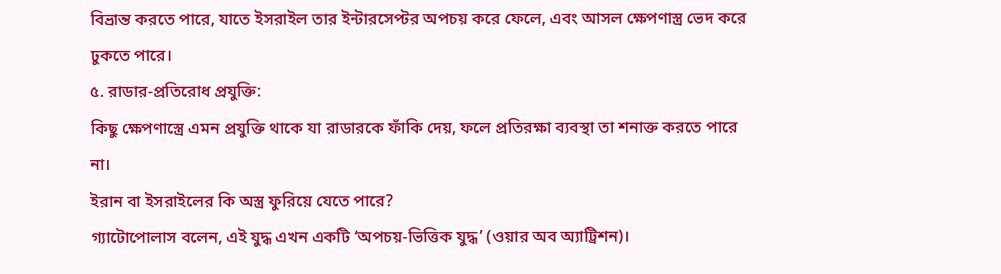বিভ্রান্ত করতে পারে, যাতে ইসরাইল তার ইন্টারসেপ্টর অপচয় করে ফেলে, এবং আসল ক্ষেপণাস্ত্র ভেদ করে ঢুকতে পারে।
৫. রাডার-প্রতিরোধ প্রযুক্তি:
কিছু ক্ষেপণাস্ত্রে এমন প্রযুক্তি থাকে যা রাডারকে ফাঁকি দেয়, ফলে প্রতিরক্ষা ব্যবস্থা তা শনাক্ত করতে পারে না।
ইরান বা ইসরাইলের কি অস্ত্র ফুরিয়ে যেতে পারে?
গ্যাটোপোলাস বলেন, এই যুদ্ধ এখন একটি ‘অপচয়-ভিত্তিক যুদ্ধ’ (ওয়ার অব অ্যাট্রিশন)।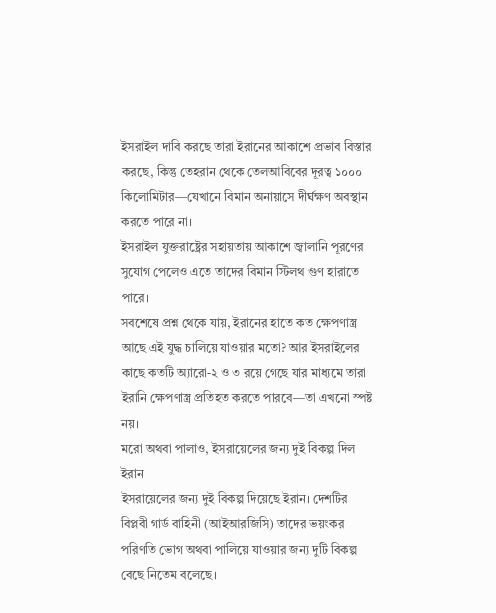ইসরাইল দাবি করছে তারা ইরানের আকাশে প্রভাব বিস্তার করছে, কিন্তু তেহরান থেকে তেলআবিবের দূরত্ব ১০০০ কিলোমিটার—যেখানে বিমান অনায়াসে দীর্ঘক্ষণ অবস্থান করতে পারে না।
ইসরাইল যুক্তরাষ্ট্রের সহায়তায় আকাশে জ্বালানি পূরণের সুযোগ পেলেও এতে তাদের বিমান স্টিলথ গুণ হারাতে পারে।
সবশেষে প্রশ্ন থেকে যায়, ইরানের হাতে কত ক্ষেপণাস্ত্র আছে এই যুদ্ধ চালিয়ে যাওয়ার মতো? আর ইসরাইলের কাছে কতটি অ্যারো-২ ও ৩ রয়ে গেছে যার মাধ্যমে তারা ইরানি ক্ষেপণাস্ত্র প্রতিহত করতে পারবে—তা এখনো স্পষ্ট নয়।
মরো অথবা পালাও, ইসরায়েলের জন্য দুই বিকল্প দিল ইরান
ইসরায়েলের জন্য দুই বিকল্প দিয়েছে ইরান। দেশটির বিপ্লবী গার্ড বাহিনী (আইআরজিসি) তাদের ভয়ংকর পরিণতি ভোগ অথবা পালিয়ে যাওয়ার জন্য দুটি বিকল্প বেছে নিতেম বলেছে।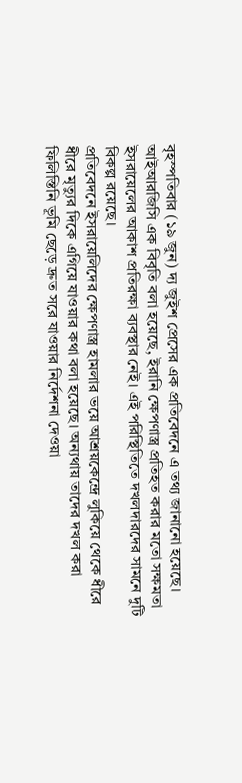বৃহস্পতিবার (১৯ জুন) দ্য জুইশ প্রেসের এক প্রতিবেদনে এ তথ্য জানানো হয়েছে।
আইআরজিসি এক বিবৃতি বলা হয়েছে, ইরানি ক্ষেপণাস্ত্র প্রতিহত করার মতো সক্ষমতা ইসরায়েলের আকাশ প্রতিরক্ষা ব্যবস্থার নেই। এই পরিস্থিতিতে দখলদারদের সামনে দুটি বিকল্প রয়েছে।
প্রতিবেদনে ইসরায়েলিদের ক্ষেপণাস্ত্র হামলার ভয়ে আশ্রয়কেন্দ্রে লুকিয়ে থেকে ধীরে ধীরে মৃত্যুর দিকে এগিয়ে যাওয়ার কথা বলা হয়েছে। অন্যথায় তাদের দখল করা ফিলিস্তিনি ভূমি ছেড়ে দ্রুত সরে যাওয়ার নির্দেশনা দেওয়া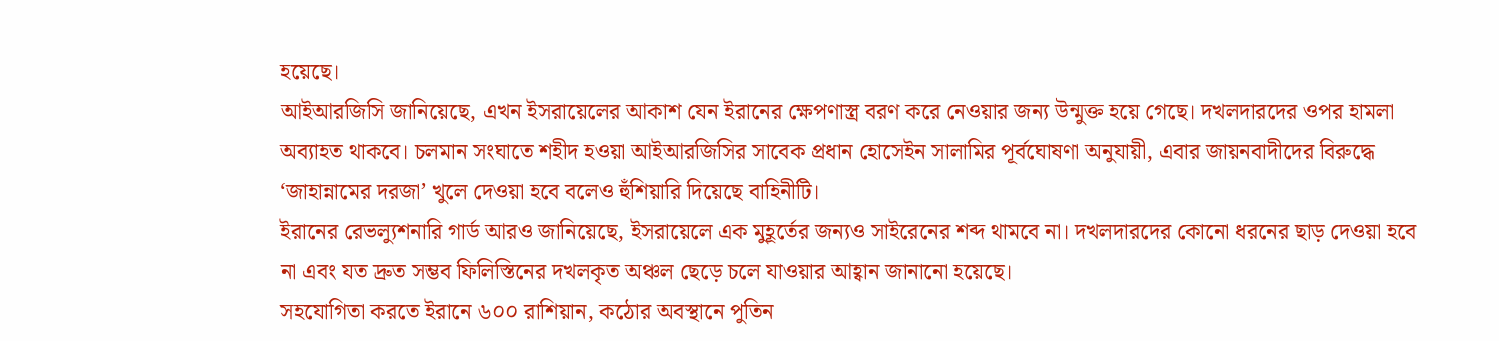হয়েছে।
আইআরজিসি জানিয়েছে, এখন ইসরায়েলের আকাশ যেন ইরানের ক্ষেপণাস্ত্র বরণ করে নেওয়ার জন্য উন্মুক্ত হয়ে গেছে। দখলদারদের ওপর হামলা অব্যাহত থাকবে। চলমান সংঘাতে শহীদ হওয়া আইআরজিসির সাবেক প্রধান হোসেইন সালামির পূর্বঘোষণা অনুযায়ী, এবার জায়নবাদীদের বিরুদ্ধে ‘জাহান্নামের দরজা’ খুলে দেওয়া হবে বলেও হুঁশিয়ারি দিয়েছে বাহিনীটি।
ইরানের রেভল্যুশনারি গার্ড আরও জানিয়েছে, ইসরায়েলে এক মুহূর্তের জন্যও সাইরেনের শব্দ থামবে না। দখলদারদের কোনো ধরনের ছাড় দেওয়া হবে না এবং যত দ্রুত সম্ভব ফিলিস্তিনের দখলকৃত অঞ্চল ছেড়ে চলে যাওয়ার আহ্বান জানানো হয়েছে।
সহযোগিতা করতে ইরানে ৬০০ রাশিয়ান, কঠোর অবস্থানে পুতিন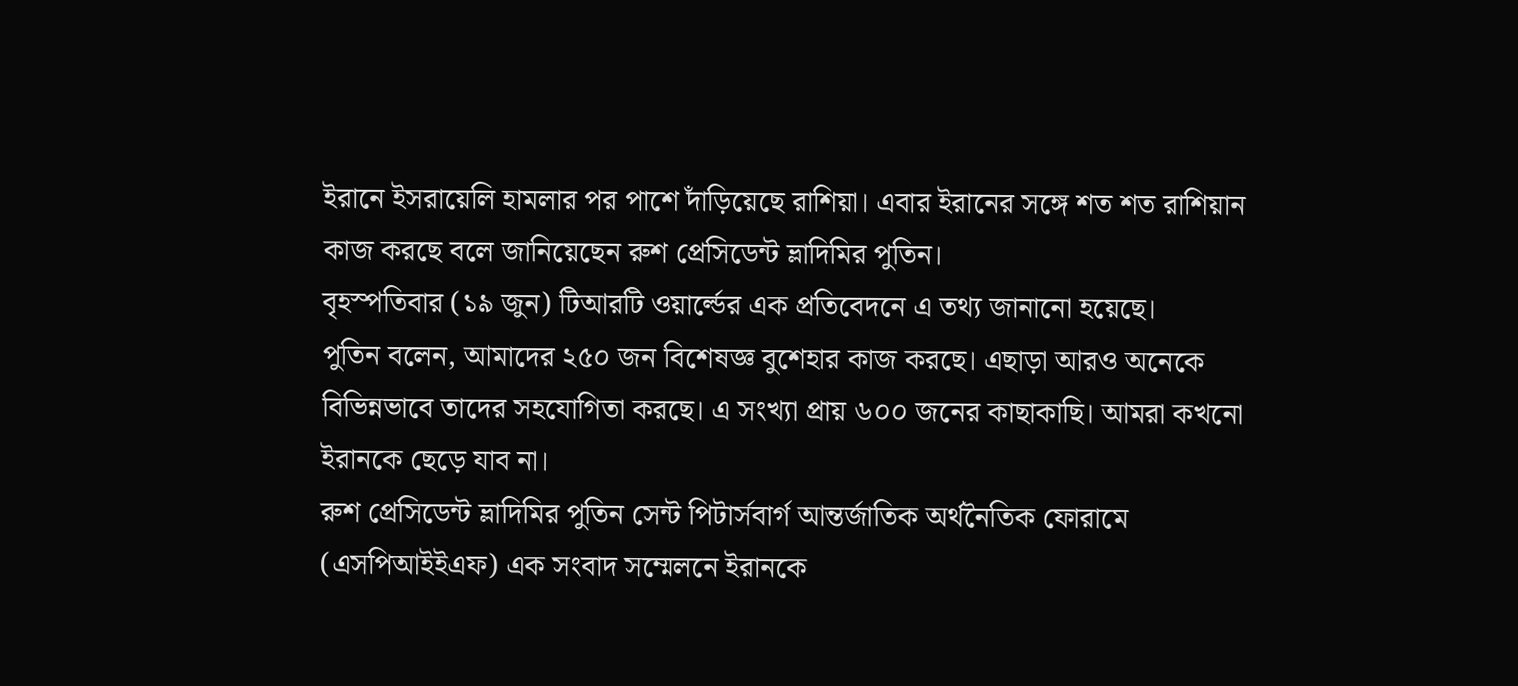ইরানে ইসরায়েলি হামলার পর পাশে দাঁড়িয়েছে রাশিয়া। এবার ইরানের সঙ্গে শত শত রাশিয়ান কাজ করছে বলে জানিয়েছেন রুশ প্রেসিডেন্ট ভ্লাদিমির পুতিন।
বৃহস্পতিবার (১৯ জুন) টিআরটি ওয়ার্ল্ডের এক প্রতিবেদনে এ তথ্য জানানো হয়েছে।
পুতিন বলেন, আমাদের ২৫০ জন বিশেষজ্ঞ বুশেহার কাজ করছে। এছাড়া আরও অনেকে বিভিন্নভাবে তাদের সহযোগিতা করছে। এ সংখ্যা প্রায় ৬০০ জনের কাছাকাছি। আমরা কখনো ইরানকে ছেড়ে যাব না।
রুশ প্রেসিডেন্ট ভ্লাদিমির পুতিন সেন্ট পিটার্সবার্গ আন্তর্জাতিক অর্থনৈতিক ফোরামে (এসপিআইইএফ) এক সংবাদ সম্মেলনে ইরানকে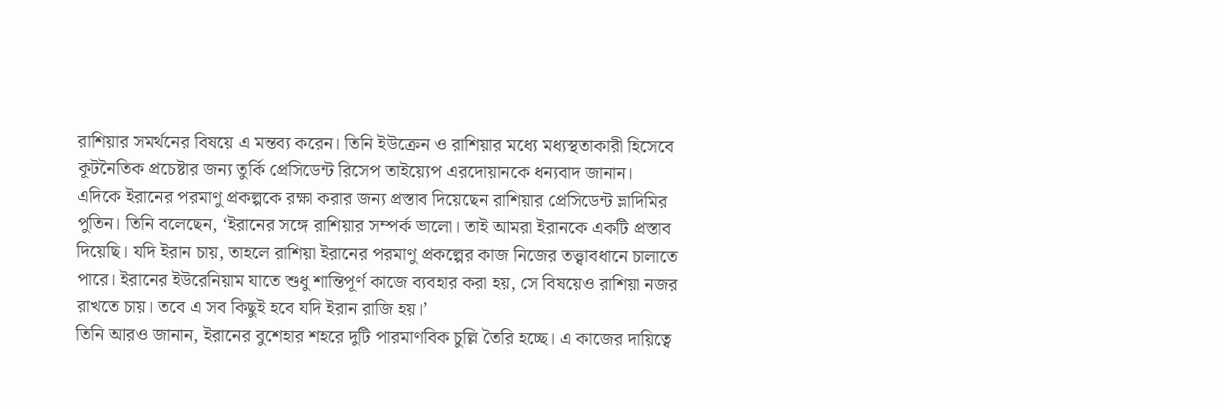রাশিয়ার সমর্থনের বিষয়ে এ মন্তব্য করেন। তিনি ইউক্রেন ও রাশিয়ার মধ্যে মধ্যস্থতাকারী হিসেবে কূটনৈতিক প্রচেষ্টার জন্য তুর্কি প্রেসিডেন্ট রিসেপ তাইয়্যেপ এরদোয়ানকে ধন্যবাদ জানান।
এদিকে ইরানের পরমাণু প্রকল্পকে রক্ষা করার জন্য প্রস্তাব দিয়েছেন রাশিয়ার প্রেসিডেন্ট ভ্লাদিমির পুতিন। তিনি বলেছেন, ‘ইরানের সঙ্গে রাশিয়ার সম্পর্ক ভালো। তাই আমরা ইরানকে একটি প্রস্তাব দিয়েছি। যদি ইরান চায়, তাহলে রাশিয়া ইরানের পরমাণু প্রকল্পের কাজ নিজের তত্ত্বাবধানে চালাতে পারে। ইরানের ইউরেনিয়াম যাতে শুধু শান্তিপূর্ণ কাজে ব্যবহার করা হয়, সে বিষয়েও রাশিয়া নজর রাখতে চায়। তবে এ সব কিছুই হবে যদি ইরান রাজি হয়।’
তিনি আরও জানান, ইরানের বুশেহার শহরে দুটি পারমাণবিক চুল্লি তৈরি হচ্ছে। এ কাজের দায়িত্বে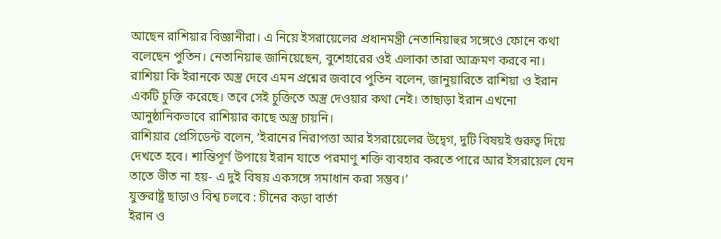আছেন রাশিয়ার বিজ্ঞানীরা। এ নিয়ে ইসরায়েলের প্রধানমন্ত্রী নেতানিয়াহুর সঙ্গেওে ফোনে কথা বলেছেন পুতিন। নেতানিয়াহু জানিয়েছেন, বুশেহারের ওই এলাকা তারা আক্রমণ করবে না।
রাশিয়া কি ইরানকে অস্ত্র দেবে এমন প্রশ্নের জবাবে পুতিন বলেন, জানুয়ারিতে রাশিয়া ও ইরান একটি চুক্তি করেছে। তবে সেই চুক্তিতে অস্ত্র দেওয়ার কথা নেই। তাছাড়া ইরান এখনো আনুষ্ঠানিকভাবে রাশিয়ার কাছে অস্ত্র চায়নি।
রাশিয়ার প্রেসিডেন্ট বলেন, ‘ইরানের নিরাপত্তা আর ইসরায়েলের উদ্বেগ, দুটি বিষয়ই গুরুত্ব দিয়ে দেখতে হবে। শান্তিপূর্ণ উপায়ে ইরান যাতে পরমাণু শক্তি ব্যবহার করতে পারে আর ইসরায়েল যেন তাতে ভীত না হয়- এ দুই বিষয় একসঙ্গে সমাধান করা সম্ভব।’
যুক্তরাষ্ট্র ছাড়াও বিশ্ব চলবে : চীনের কড়া বার্তা
ইরান ও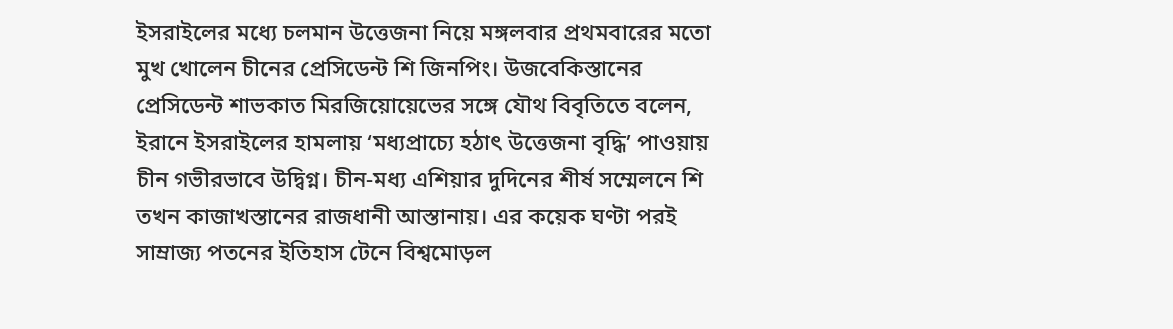ইসরাইলের মধ্যে চলমান উত্তেজনা নিয়ে মঙ্গলবার প্রথমবারের মতো মুখ খোলেন চীনের প্রেসিডেন্ট শি জিনপিং। উজবেকিস্তানের প্রেসিডেন্ট শাভকাত মিরজিয়োয়েভের সঙ্গে যৌথ বিবৃতিতে বলেন, ইরানে ইসরাইলের হামলায় ‘মধ্যপ্রাচ্যে হঠাৎ উত্তেজনা বৃদ্ধি’ পাওয়ায় চীন গভীরভাবে উদ্বিগ্ন। চীন-মধ্য এশিয়ার দুদিনের শীর্ষ সম্মেলনে শি তখন কাজাখস্তানের রাজধানী আস্তানায়। এর কয়েক ঘণ্টা পরই সাম্রাজ্য পতনের ইতিহাস টেনে বিশ্বমোড়ল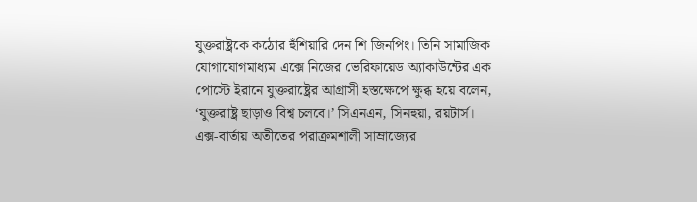যুক্তরাষ্ট্রকে কঠোর হুঁশিয়ারি দেন শি জিনপিং। তিনি সামাজিক যোগাযোগমাধ্যম এক্সে নিজের ভেরিফায়েড অ্যাকাউন্টের এক পোস্টে ইরানে যুক্তরাষ্ট্রের আগ্রাসী হস্তক্ষেপে ক্ষুব্ধ হয়ে বলেন, ‘যুক্তরাষ্ট্র ছাড়াও বিশ্ব চলবে।’ সিএনএন, সিনহুয়া, রয়টার্স।
এক্স-বার্তায় অতীতের পরাক্রমশালী সাম্রাজ্যের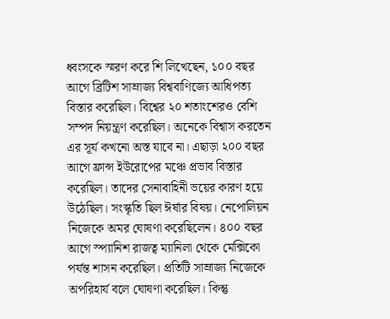ধ্বংসকে স্মরণ করে শি লিখেছেন, ১০০ বছর আগে ব্রিটিশ সাম্রাজ্য বিশ্ববাণিজ্যে আধিপত্য বিস্তার করেছিল। বিশ্বের ২০ শতাংশেরও বেশি সম্পদ নিয়ন্ত্রণ করেছিল। অনেকে বিশ্বাস করতেন এর সূর্য কখনো অস্ত যাবে না। এছাড়া ২০০ বছর আগে ফ্রান্স ইউরোপের মঞ্চে প্রভাব বিস্তার করেছিল। তাদের সেনাবাহিনী ভয়ের কারণ হয়ে উঠেছিল। সংস্কৃতি ছিল ঈর্ষার বিষয়। নেপোলিয়ন নিজেকে অমর ঘোষণা করেছিলেন। ৪০০ বছর আগে স্প্যানিশ রাজত্ব ম্যানিলা থেকে মেক্সিকো পর্যন্ত শাসন করেছিল। প্রতিটি সাম্রাজ্য নিজেকে অপরিহার্য বলে ঘোষণা করেছিল। কিন্তু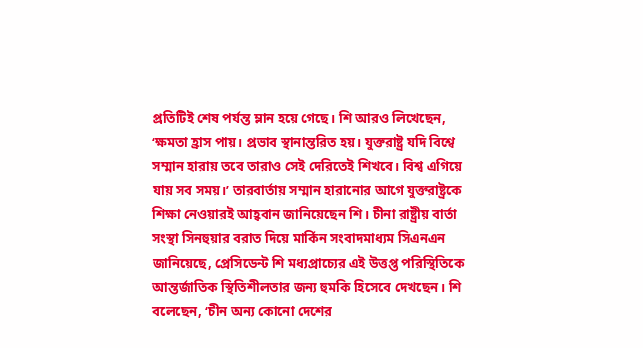প্রতিটিই শেষ পর্যন্ত ম্লান হয়ে গেছে। শি আরও লিখেছেন, ‘ক্ষমতা হ্রাস পায়। প্রভাব স্থানান্তরিত হয়। যুক্তরাষ্ট্র যদি বিশ্বে সম্মান হারায় তবে তারাও সেই দেরিতেই শিখবে। বিশ্ব এগিয়ে যায় সব সময়।’ তারবার্তায় সম্মান হারানোর আগে যুক্তরাষ্ট্রকে শিক্ষা নেওয়ারই আহ্ববান জানিয়েছেন শি। চীনা রাষ্ট্রীয় বার্তা সংস্থা সিনহুয়ার বরাত দিয়ে মার্কিন সংবাদমাধ্যম সিএনএন জানিয়েছে, প্রেসিডেন্ট শি মধ্যপ্রাচ্যের এই উত্তপ্ত পরিস্থিতিকে আন্তর্জাতিক স্থিতিশীলতার জন্য হুমকি হিসেবে দেখছেন। শি বলেছেন, ‘চীন অন্য কোনো দেশের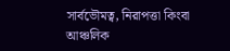সার্বভৌমত্ব, নিরাপত্তা কিংবা আঞ্চলিক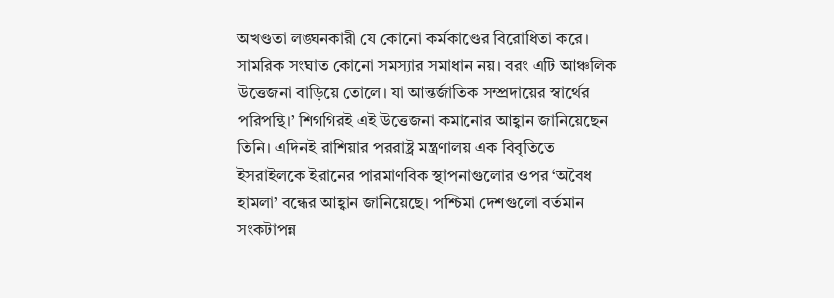অখণ্ডতা লঙ্ঘনকারী যে কোনো কর্মকাণ্ডের বিরোধিতা করে। সামরিক সংঘাত কোনো সমস্যার সমাধান নয়। বরং এটি আঞ্চলিক উত্তেজনা বাড়িয়ে তোলে। যা আন্তর্জাতিক সম্প্রদায়ের স্বার্থের পরিপন্থি।’ শিগগিরই এই উত্তেজনা কমানোর আহ্বান জানিয়েছেন তিনি। এদিনই রাশিয়ার পররাষ্ট্র মন্ত্রণালয় এক বিবৃতিতে ইসরাইলকে ইরানের পারমাণবিক স্থাপনাগুলোর ওপর ‘অবৈধ হামলা’ বন্ধের আহ্বান জানিয়েছে। পশ্চিমা দেশগুলো বর্তমান সংকটাপন্ন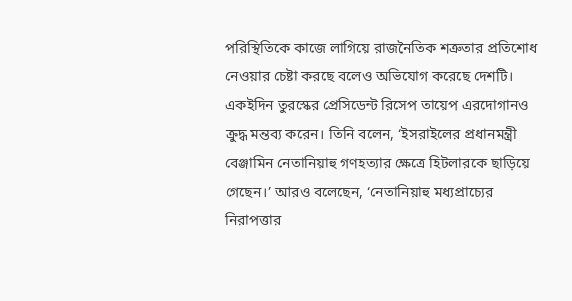পরিস্থিতিকে কাজে লাগিয়ে রাজনৈতিক শত্রুতার প্রতিশোধ নেওয়ার চেষ্টা করছে বলেও অভিযোগ করেছে দেশটি। একইদিন তুরস্কের প্রেসিডেন্ট রিসেপ তায়েপ এরদোগানও ক্রুদ্ধ মন্তব্য করেন। তিনি বলেন, ‘ইসরাইলের প্রধানমন্ত্রী বেঞ্জামিন নেতানিয়াহু গণহত্যার ক্ষেত্রে হিটলারকে ছাড়িয়ে গেছেন।’ আরও বলেছেন, ‘নেতানিয়াহু মধ্যপ্রাচ্যের নিরাপত্তার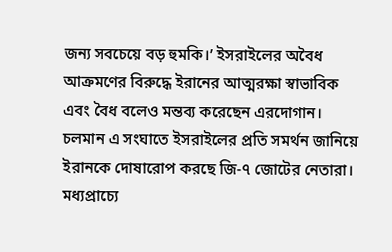জন্য সবচেয়ে বড় হুমকি।’ ইসরাইলের অবৈধ আক্রমণের বিরুদ্ধে ইরানের আত্মরক্ষা স্বাভাবিক এবং বৈধ বলেও মন্তব্য করেছেন এরদোগান। চলমান এ সংঘাতে ইসরাইলের প্রতি সমর্থন জানিয়ে ইরানকে দোষারোপ করছে জি-৭ জোটের নেতারা। মধ্যপ্রাচ্যে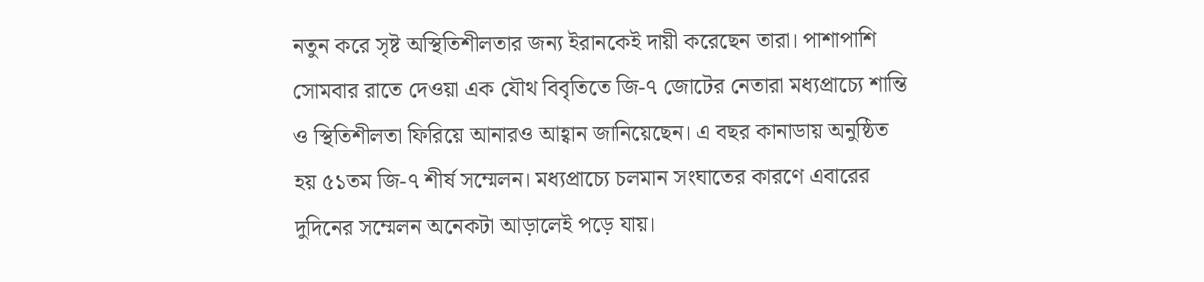নতুন করে সৃষ্ট অস্থিতিশীলতার জন্য ইরানকেই দায়ী করেছেন তারা। পাশাপাশি সোমবার রাতে দেওয়া এক যৌথ বিবৃতিতে জি-৭ জোটের নেতারা মধ্যপ্রাচ্যে শান্তি ও স্থিতিশীলতা ফিরিয়ে আনারও আহ্বান জানিয়েছেন। এ বছর কানাডায় অনুষ্ঠিত হয় ৫১তম জি-৭ শীর্ষ সম্মেলন। মধ্যপ্রাচ্যে চলমান সংঘাতের কারণে এবারের দুদিনের সম্মেলন অনেকটা আড়ালেই পড়ে যায়।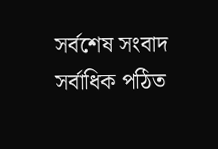সর্বশেষ সংবাদ
সর্বাধিক পঠিত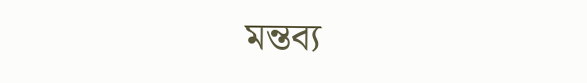মন্তব্য